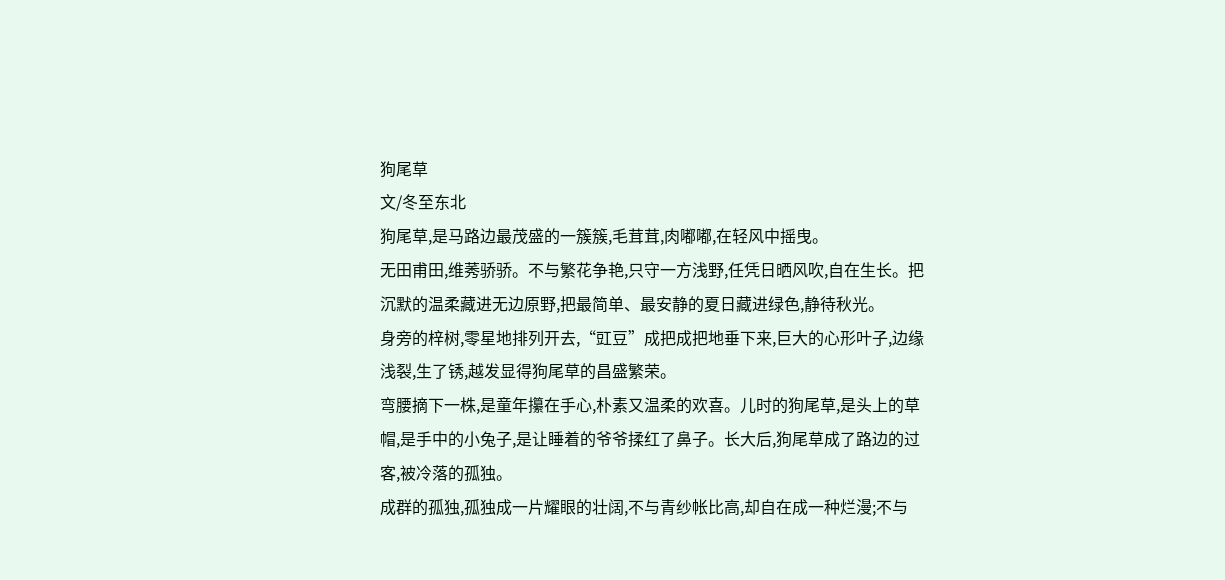狗尾草
文/冬至东北
狗尾草,是马路边最茂盛的一簇簇,毛茸茸,肉嘟嘟,在轻风中摇曳。
无田甫田,维莠骄骄。不与繁花争艳,只守一方浅野,任凭日晒风吹,自在生长。把沉默的温柔藏进无边原野,把最简单、最安静的夏日藏进绿色,静待秋光。
身旁的梓树,零星地排列开去,“豇豆”成把成把地垂下来,巨大的心形叶子,边缘浅裂,生了锈,越发显得狗尾草的昌盛繁荣。
弯腰摘下一株,是童年攥在手心,朴素又温柔的欢喜。儿时的狗尾草,是头上的草帽,是手中的小兔子,是让睡着的爷爷揉红了鼻子。长大后,狗尾草成了路边的过客,被冷落的孤独。
成群的孤独,孤独成一片耀眼的壮阔,不与青纱帐比高,却自在成一种烂漫;不与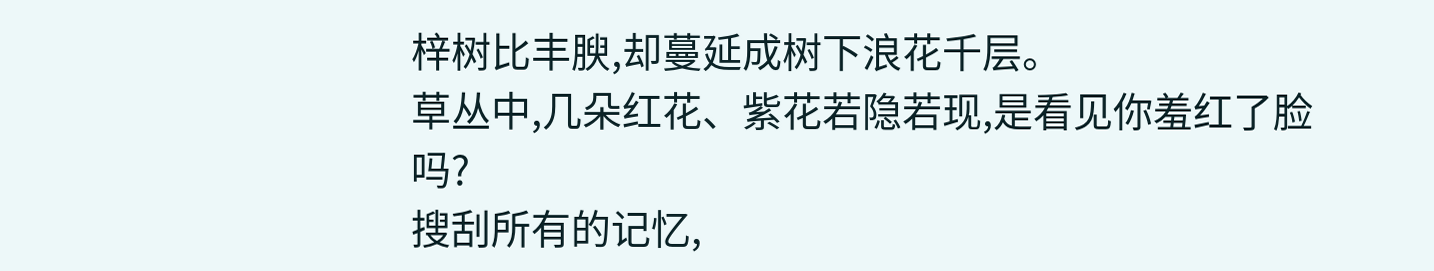梓树比丰腴,却蔓延成树下浪花千层。
草丛中,几朵红花、紫花若隐若现,是看见你羞红了脸吗?
搜刮所有的记忆,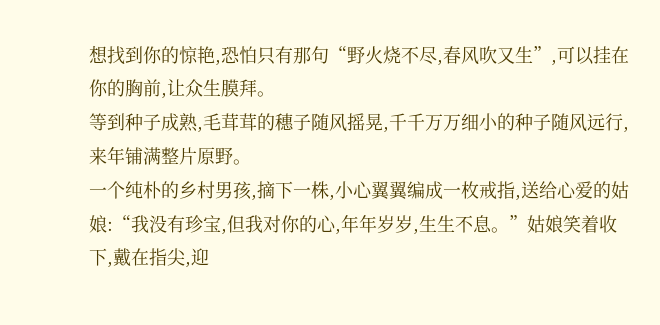想找到你的惊艳,恐怕只有那句“野火烧不尽,春风吹又生”,可以挂在你的胸前,让众生膜拜。
等到种子成熟,毛茸茸的穗子随风摇晃,千千万万细小的种子随风远行,来年铺满整片原野。
一个纯朴的乡村男孩,摘下一株,小心翼翼编成一枚戒指,送给心爱的姑娘:“我没有珍宝,但我对你的心,年年岁岁,生生不息。”姑娘笑着收下,戴在指尖,迎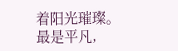着阳光璀璨。
最是平凡,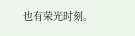也有荣光时刻。